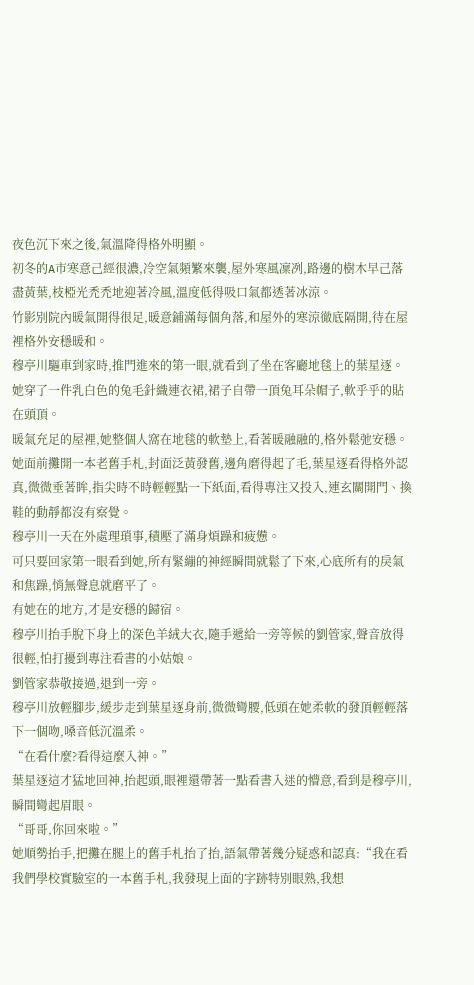夜色沉下來之後,氣溫降得格外明顯。
初冬的A市寒意己經很濃,冷空氣頻繁來襲,屋外寒風凜冽,路邊的樹木早己落盡黃葉,枝椏光禿禿地迎著冷風,溫度低得吸口氣都透著冰涼。
竹影別院內暖氣開得很足,暖意鋪滿每個角落,和屋外的寒涼徹底隔開,待在屋裡格外安穩暖和。
穆亭川驅車到家時,推門進來的第一眼,就看到了坐在客廳地毯上的葉星逐。
她穿了一件乳白色的兔毛針織連衣裙,裙子自帶一頂兔耳朵帽子,軟乎乎的貼在頭頂。
暖氣充足的屋裡,她整個人窩在地毯的軟墊上,看著暖融融的,格外鬆弛安穩。
她面前攤開一本老舊手札,封面泛黃發舊,邊角磨得起了毛,葉星逐看得格外認真,微微垂著眸,指尖時不時輕輕點一下紙面,看得專注又投入,連玄關開門、換鞋的動靜都沒有察覺。
穆亭川一天在外處理瑣事,積壓了滿身煩躁和疲憊。
可只要回家第一眼看到她,所有緊繃的神經瞬間就鬆了下來,心底所有的戾氣和焦躁,悄無聲息就磨平了。
有她在的地方,才是安穩的歸宿。
穆亭川抬手脫下身上的深色羊絨大衣,隨手遞給一旁等候的劉管家,聲音放得很輕,怕打擾到專注看書的小姑娘。
劉管家恭敬接過,退到一旁。
穆亭川放輕腳步,緩步走到葉星逐身前,微微彎腰,低頭在她柔軟的發頂輕輕落下一個吻,嗓音低沉溫柔。
“在看什麼?看得這麼入神。”
葉星逐這才猛地回神,抬起頭,眼裡還帶著一點看書入迷的懵意,看到是穆亭川,瞬間彎起眉眼。
“哥哥,你回來啦。”
她順勢抬手,把攤在腿上的舊手札抬了抬,語氣帶著幾分疑惑和認真:“我在看我們學校實驗室的一本舊手札,我發現上面的字跡特別眼熟,我想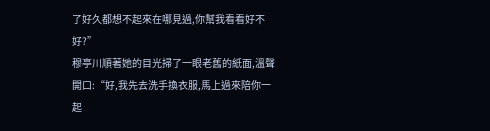了好久都想不起來在哪見過,你幫我看看好不好?”
穆亭川順著她的目光掃了一眼老舊的紙面,溫聲開口:“好,我先去洗手換衣服,馬上過來陪你一起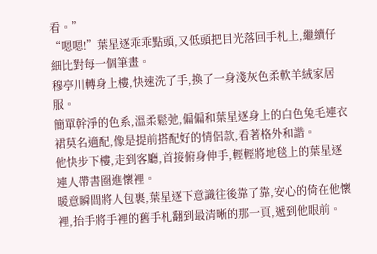看。”
“嗯嗯!”葉星逐乖乖點頭,又低頭把目光落回手札上,繼續仔細比對每一個筆畫。
穆亭川轉身上樓,快速洗了手,換了一身淺灰色柔軟羊絨家居服。
簡單幹淨的色系,溫柔鬆弛,偏偏和葉星逐身上的白色兔毛連衣裙莫名適配,像是提前搭配好的情侶款,看著格外和諧。
他快步下樓,走到客廳,首接俯身伸手,輕輕將地毯上的葉星逐連人帶書圈進懷裡。
暖意瞬間將人包裹,葉星逐下意識往後靠了靠,安心的倚在他懷裡,抬手將手裡的舊手札翻到最清晰的那一頁,遞到他眼前。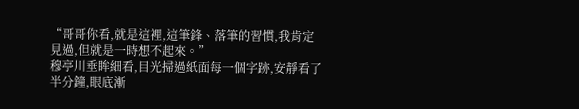“哥哥你看,就是這裡,這筆鋒、落筆的習慣,我肯定見過,但就是一時想不起來。”
穆亭川垂眸細看,目光掃過紙面每一個字跡,安靜看了半分鐘,眼底漸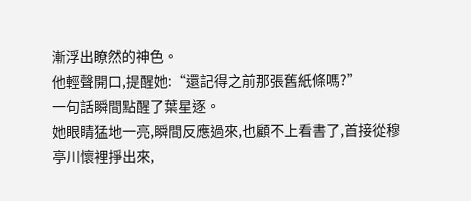漸浮出瞭然的神色。
他輕聲開口,提醒她:“還記得之前那張舊紙條嗎?”
一句話瞬間點醒了葉星逐。
她眼睛猛地一亮,瞬間反應過來,也顧不上看書了,首接從穆亭川懷裡掙出來,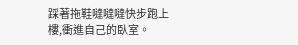踩著拖鞋噠噠噠快步跑上樓,衝進自己的臥室。